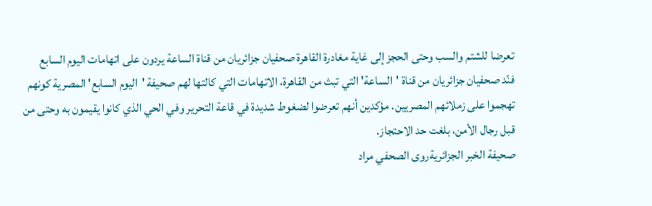تعرضا للشتم والسب وحتى الحجز إلى غاية مغادرة القاهرة صحفيان جزائريان من قناة الساعة يردون على اتهامات اليوم السابع
فنّد صحفيان جزائريان من قناة 'الساعة' التي تبث من القاهرة، الاتهامات التي كالتها لهم صحيفة 'اليوم السابع' المصرية كونهم تهجموا على زملائهم المصريين. مؤكدين أنهم تعرضوا لضغوط شديدة في قاعة التحرير وفي الحي الذي كانوا يقيمون به وحتى من قبل رجال الأمن، بلغت حد الاحتجاز.
صحيفة الخبر الجزائريةروى الصحفي مراد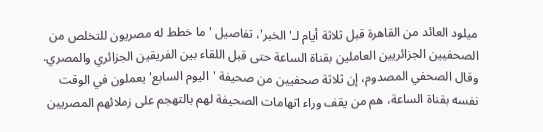ميلود العائد من القاهرة قبل ثلاثة أيام لـ'الخبر'، تفاصيل 'ما خطط له مصريون للتخلص من الصحفيين الجزائريين العاملين بقناة الساعة حتى قبل اللقاء بين الفريقين الجزائري والمصري. وقال الصحفي المصدوم، إن ثلاثة صحفيين من صحيفة 'اليوم السابع' يعملون في الوقت نفسه بقناة الساعة، هم من يقف وراء اتهامات الصحيفة لهم بالتهجم على زملائهم المصريين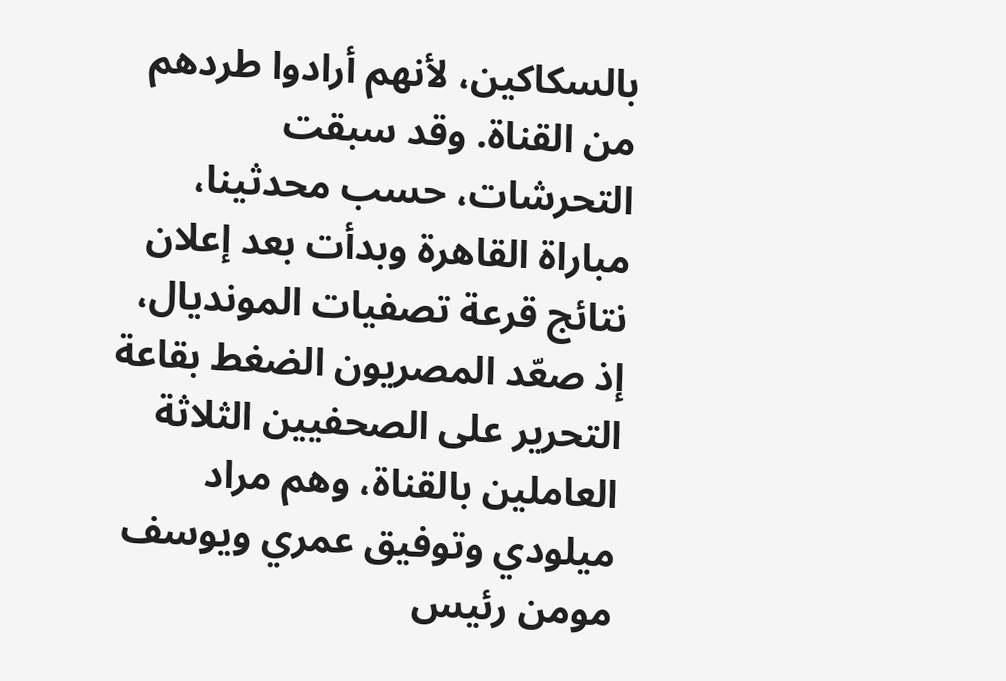بالسكاكين، لأنهم أرادوا طردهم من القناة. وقد سبقت التحرشات، حسب محدثينا، مباراة القاهرة وبدأت بعد إعلان نتائج قرعة تصفيات المونديال، إذ صعّد المصريون الضغط بقاعة التحرير على الصحفيين الثلاثة العاملين بالقناة، وهم مراد ميلودي وتوفيق عمري ويوسف مومن رئيس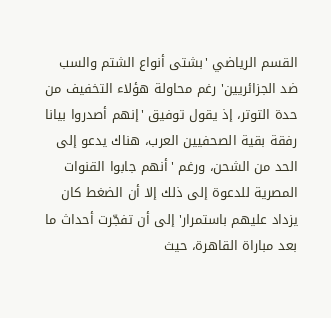القسم الرياضي 'بشتى أنواع الشتم والسب ضد الجزائريين' رغم محاولة هؤلاء التخفيف من حدة التوتر، إذ يقول توفيق 'إنهم أصدروا بيانا رفقة بقية الصحفيين العرب، هناك يدعو إلى الحد من الشحن، ورغم 'أنهم جابوا القنوات المصرية للدعوة إلى ذلك إلا أن الضغط كان يزداد عليهم باستمرار' إلى أن تفجّرت أحداث ما بعد مباراة القاهرة، حيث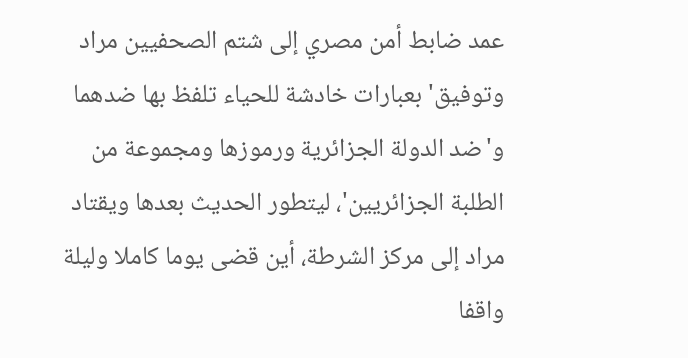عمد ضابط أمن مصري إلى شتم الصحفيين مراد وتوفيق' بعبارات خادشة للحياء تلفظ بها ضدهما و'ضد الدولة الجزائرية ورموزها ومجموعة من الطلبة الجزائريين'، ليتطور الحديث بعدها ويقتاد مراد إلى مركز الشرطة، أين قضى يوما كاملا وليلة واقفا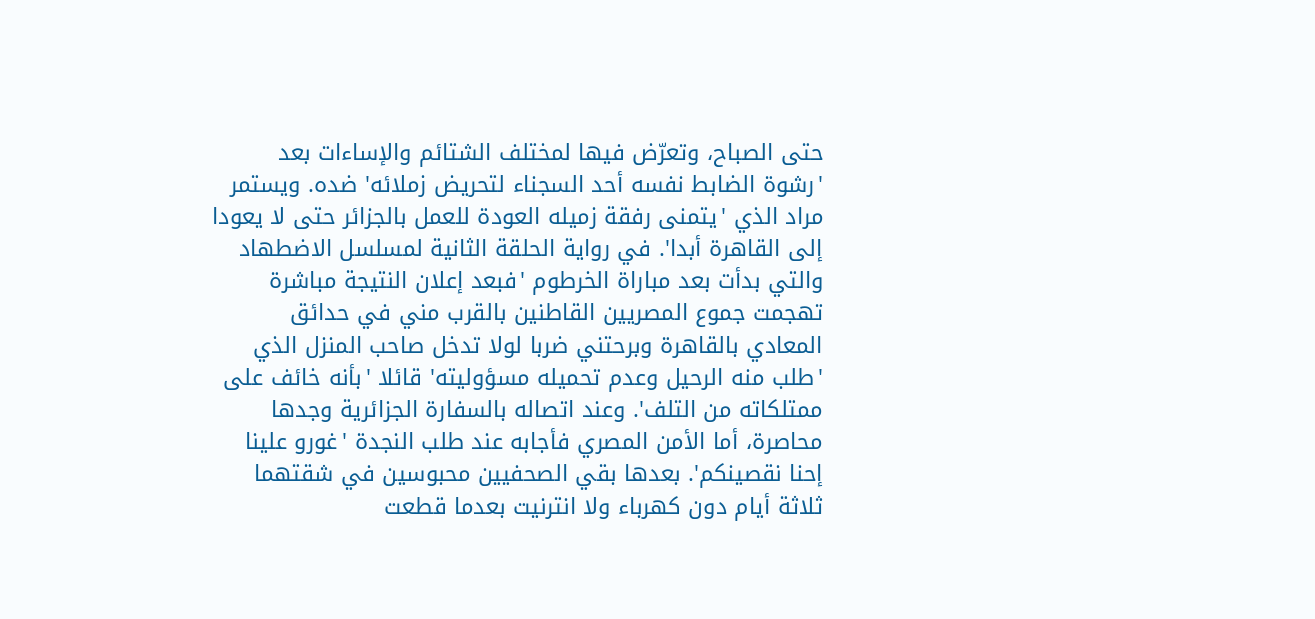حتى الصباح، وتعرّض فيها لمختلف الشتائم والإساءات بعد 'رشوة الضابط نفسه أحد السجناء لتحريض زملائه' ضده. ويستمر مراد الذي 'يتمنى رفقة زميله العودة للعمل بالجزائر حتى لا يعودا إلى القاهرة أبدا'. في رواية الحلقة الثانية لمسلسل الاضطهاد والتي بدأت بعد مباراة الخرطوم 'فبعد إعلان النتيجة مباشرة تهجمت جموع المصريين القاطنين بالقرب مني في حدائق المعادي بالقاهرة وبرحتني ضربا لولا تدخل صاحب المنزل الذي 'طلب منه الرحيل وعدم تحميله مسؤوليته' قائلا 'بأنه خائف على ممتلكاته من التلف'. وعند اتصاله بالسفارة الجزائرية وجدها محاصرة، أما الأمن المصري فأجابه عند طلب النجدة 'غورو علينا إحنا نقصينكم'. بعدها بقي الصحفيين محبوسين في شقتهما ثلاثة أيام دون كهرباء ولا انترنيت بعدما قطعت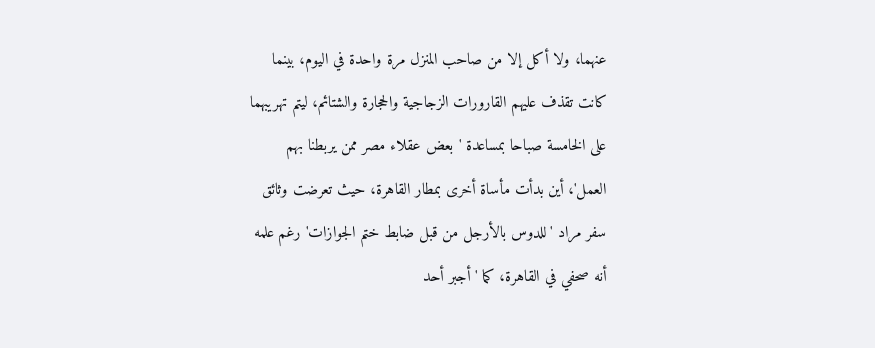عنهما، ولا أكل إلا من صاحب المنزل مرة واحدة في اليوم، بينما كانت تقذف عليهم القارورات الزجاجية والحجارة والشتائم، ليتم تهريبهما على الخامسة صباحا بمساعدة 'بعض عقلاء مصر ممن يربطنا بهم العمل'، أين بدأت مأساة أخرى بمطار القاهرة، حيث تعرضت وثائق سفر مراد 'للدوس بالأرجل من قبل ضابط ختم الجوازات' رغم علمه أنه صحفي في القاهرة، كما 'أجبر أحد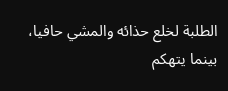الطلبة لخلع حذائه والمشي حافيا، بينما يتهكم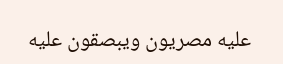عليه مصريون ويبصقون عليه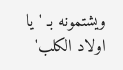ويشتمونه بـ 'يا اولاد الكلب'